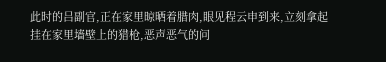此时的吕副官,正在家里晾晒着腊肉,眼见程云申到来,立刻拿起挂在家里墙壁上的猎枪,恶声恶气的问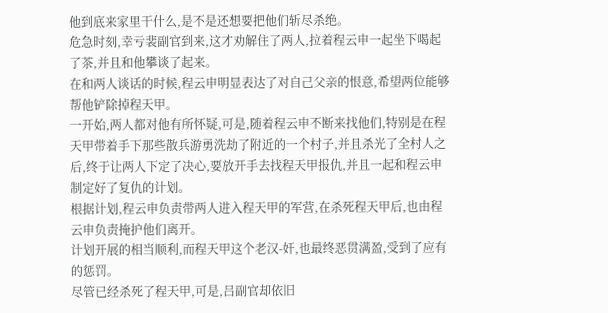他到底来家里干什么,是不是还想要把他们斩尽杀绝。
危急时刻,幸亏裴副官到来,这才劝解住了两人,拉着程云申一起坐下喝起了茶,并且和他攀谈了起来。
在和两人谈话的时候,程云申明显表达了对自己父亲的恨意,希望两位能够帮他铲除掉程天甲。
一开始,两人都对他有所怀疑,可是,随着程云申不断来找他们,特别是在程天甲带着手下那些散兵游勇洗劫了附近的一个村子,并且杀光了全村人之后,终于让两人下定了决心,要放开手去找程天甲报仇,并且一起和程云申制定好了复仇的计划。
根据计划,程云申负责带两人进入程天甲的军营,在杀死程天甲后,也由程云申负责掩护他们离开。
计划开展的相当顺利,而程天甲这个老汉-奸,也最终恶贯满盈,受到了应有的惩罚。
尽管已经杀死了程天甲,可是,吕副官却依旧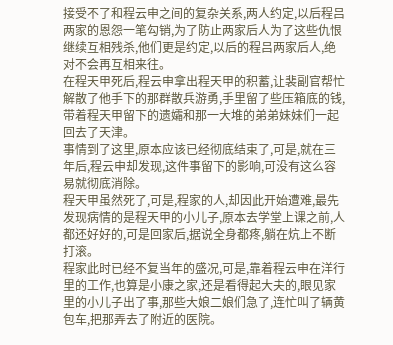接受不了和程云申之间的复杂关系,两人约定,以后程吕两家的恩怨一笔勾销,为了防止两家后人为了这些仇恨继续互相残杀,他们更是约定,以后的程吕两家后人,绝对不会再互相来往。
在程天甲死后,程云申拿出程天甲的积蓄,让裴副官帮忙解散了他手下的那群散兵游勇,手里留了些压箱底的钱,带着程天甲留下的遗孀和那一大堆的弟弟妹妹们一起回去了天津。
事情到了这里,原本应该已经彻底结束了,可是,就在三年后,程云申却发现,这件事留下的影响,可没有这么容易就彻底消除。
程天甲虽然死了,可是,程家的人,却因此开始遭难,最先发现病情的是程天甲的小儿子,原本去学堂上课之前,人都还好好的,可是回家后,据说全身都疼,躺在炕上不断打滚。
程家此时已经不复当年的盛况,可是,靠着程云申在洋行里的工作,也算是小康之家,还是看得起大夫的,眼见家里的小儿子出了事,那些大娘二娘们急了,连忙叫了辆黄包车,把那弄去了附近的医院。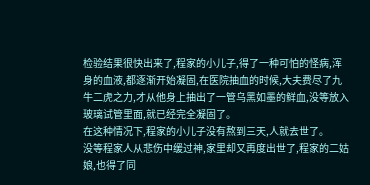检验结果很快出来了,程家的小儿子,得了一种可怕的怪病,浑身的血液,都逐渐开始凝固,在医院抽血的时候,大夫费尽了九牛二虎之力,才从他身上抽出了一管乌黑如墨的鲜血,没等放入玻璃试管里面,就已经完全凝固了。
在这种情况下,程家的小儿子没有熬到三天,人就去世了。
没等程家人从悲伤中缓过神,家里却又再度出世了,程家的二姑娘,也得了同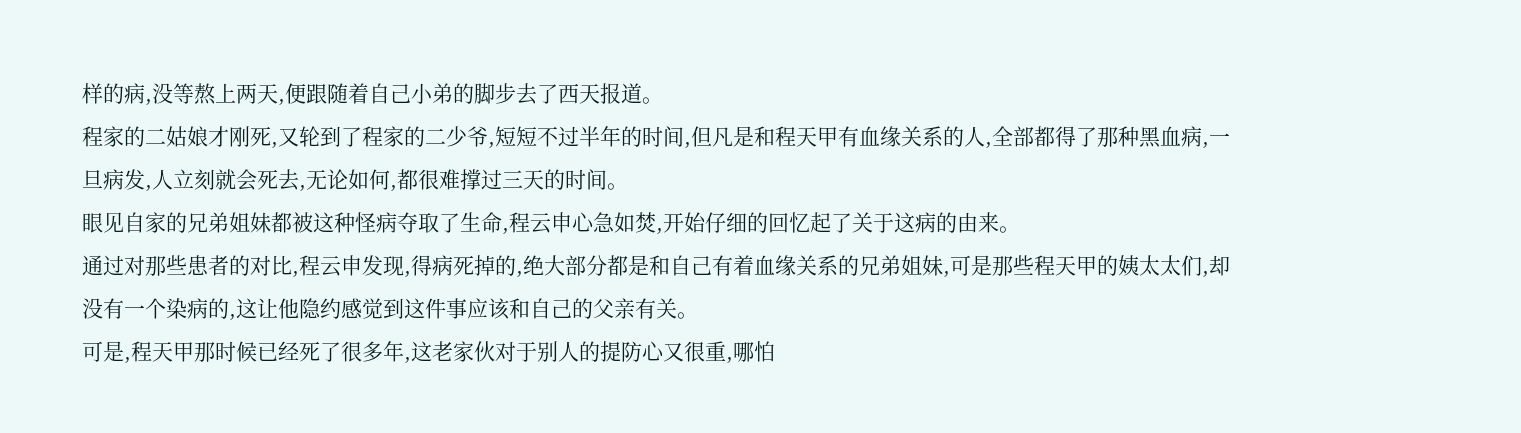样的病,没等熬上两天,便跟随着自己小弟的脚步去了西天报道。
程家的二姑娘才刚死,又轮到了程家的二少爷,短短不过半年的时间,但凡是和程天甲有血缘关系的人,全部都得了那种黑血病,一旦病发,人立刻就会死去,无论如何,都很难撑过三天的时间。
眼见自家的兄弟姐妹都被这种怪病夺取了生命,程云申心急如焚,开始仔细的回忆起了关于这病的由来。
通过对那些患者的对比,程云申发现,得病死掉的,绝大部分都是和自己有着血缘关系的兄弟姐妹,可是那些程天甲的姨太太们,却没有一个染病的,这让他隐约感觉到这件事应该和自己的父亲有关。
可是,程天甲那时候已经死了很多年,这老家伙对于别人的提防心又很重,哪怕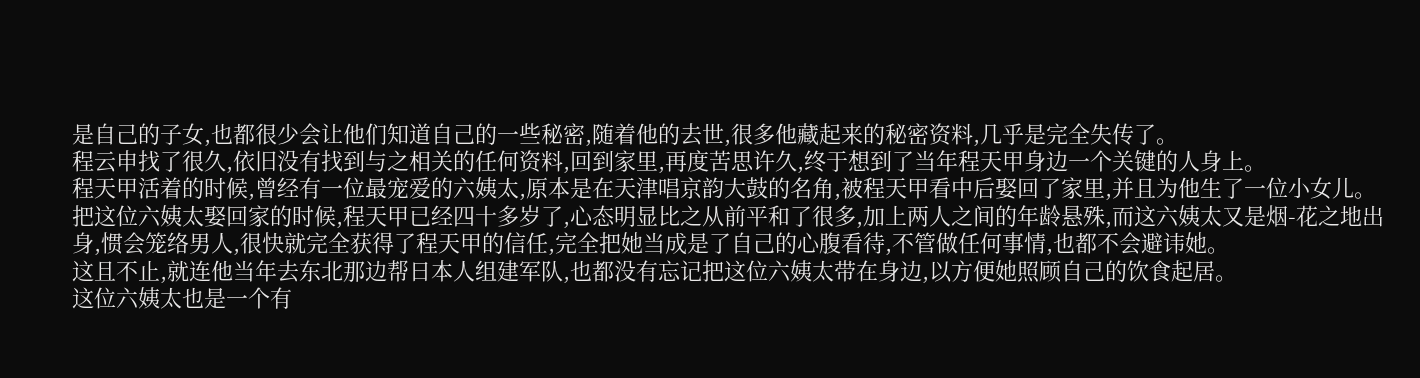是自己的子女,也都很少会让他们知道自己的一些秘密,随着他的去世,很多他藏起来的秘密资料,几乎是完全失传了。
程云申找了很久,依旧没有找到与之相关的任何资料,回到家里,再度苦思许久,终于想到了当年程天甲身边一个关键的人身上。
程天甲活着的时候,曾经有一位最宠爱的六姨太,原本是在天津唱京韵大鼓的名角,被程天甲看中后娶回了家里,并且为他生了一位小女儿。
把这位六姨太娶回家的时候,程天甲已经四十多岁了,心态明显比之从前平和了很多,加上两人之间的年龄悬殊,而这六姨太又是烟-花之地出身,惯会笼络男人,很快就完全获得了程天甲的信任,完全把她当成是了自己的心腹看待,不管做任何事情,也都不会避讳她。
这且不止,就连他当年去东北那边帮日本人组建军队,也都没有忘记把这位六姨太带在身边,以方便她照顾自己的饮食起居。
这位六姨太也是一个有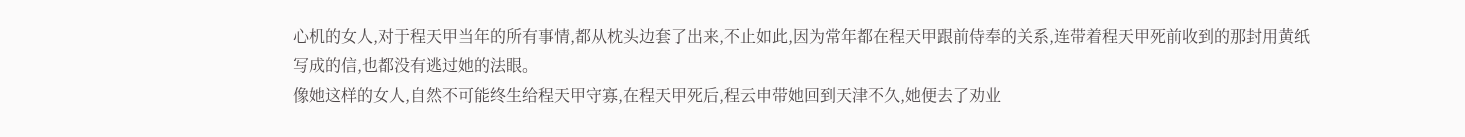心机的女人,对于程天甲当年的所有事情,都从枕头边套了出来,不止如此,因为常年都在程天甲跟前侍奉的关系,连带着程天甲死前收到的那封用黄纸写成的信,也都没有逃过她的法眼。
像她这样的女人,自然不可能终生给程天甲守寡,在程天甲死后,程云申带她回到天津不久,她便去了劝业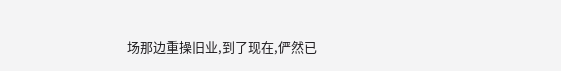场那边重操旧业,到了现在,俨然已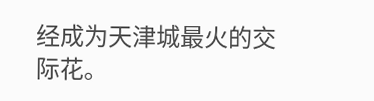经成为天津城最火的交际花。